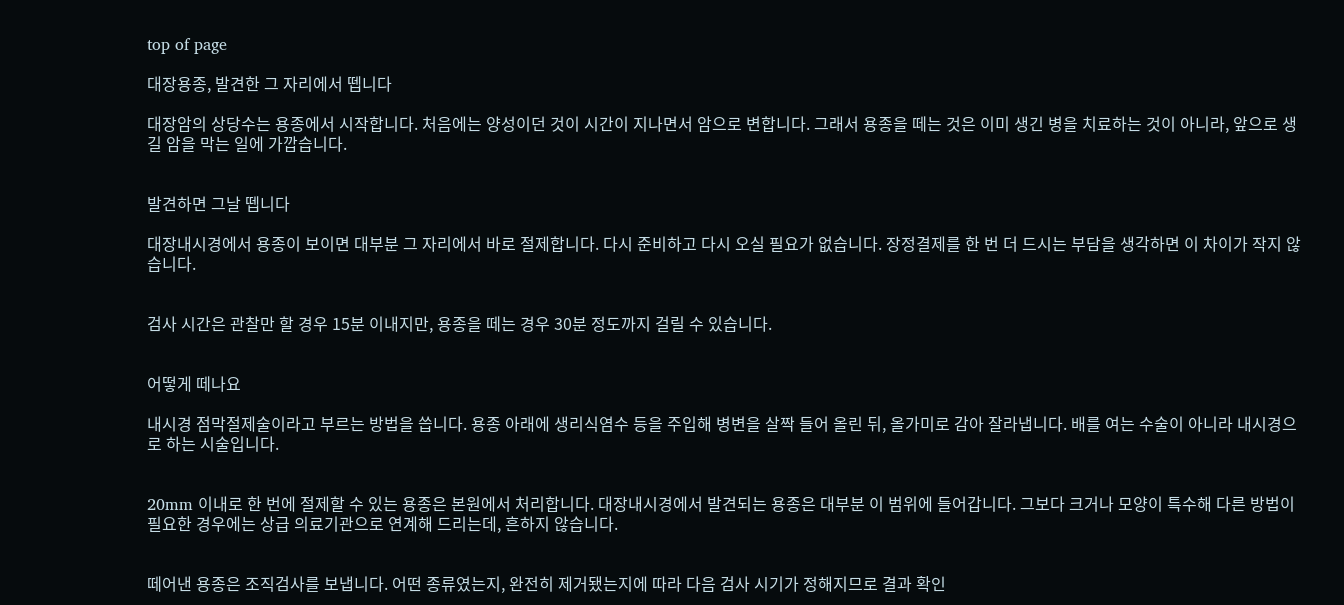top of page

대장용종, 발견한 그 자리에서 뗍니다

대장암의 상당수는 용종에서 시작합니다. 처음에는 양성이던 것이 시간이 지나면서 암으로 변합니다. 그래서 용종을 떼는 것은 이미 생긴 병을 치료하는 것이 아니라, 앞으로 생길 암을 막는 일에 가깝습니다.


발견하면 그날 뗍니다

대장내시경에서 용종이 보이면 대부분 그 자리에서 바로 절제합니다. 다시 준비하고 다시 오실 필요가 없습니다. 장정결제를 한 번 더 드시는 부담을 생각하면 이 차이가 작지 않습니다.


검사 시간은 관찰만 할 경우 15분 이내지만, 용종을 떼는 경우 30분 정도까지 걸릴 수 있습니다.


어떻게 떼나요

내시경 점막절제술이라고 부르는 방법을 씁니다. 용종 아래에 생리식염수 등을 주입해 병변을 살짝 들어 올린 뒤, 올가미로 감아 잘라냅니다. 배를 여는 수술이 아니라 내시경으로 하는 시술입니다.


20mm 이내로 한 번에 절제할 수 있는 용종은 본원에서 처리합니다. 대장내시경에서 발견되는 용종은 대부분 이 범위에 들어갑니다. 그보다 크거나 모양이 특수해 다른 방법이 필요한 경우에는 상급 의료기관으로 연계해 드리는데, 흔하지 않습니다.


떼어낸 용종은 조직검사를 보냅니다. 어떤 종류였는지, 완전히 제거됐는지에 따라 다음 검사 시기가 정해지므로 결과 확인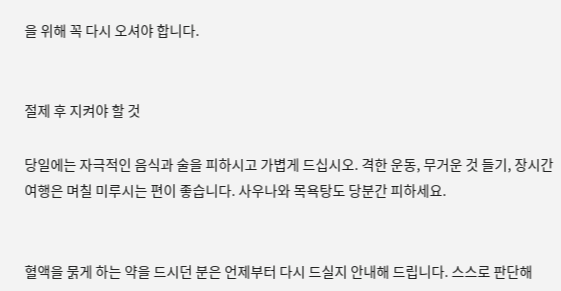을 위해 꼭 다시 오셔야 합니다.


절제 후 지켜야 할 것

당일에는 자극적인 음식과 술을 피하시고 가볍게 드십시오. 격한 운동, 무거운 것 들기, 장시간 여행은 며칠 미루시는 편이 좋습니다. 사우나와 목욕탕도 당분간 피하세요.


혈액을 묽게 하는 약을 드시던 분은 언제부터 다시 드실지 안내해 드립니다. 스스로 판단해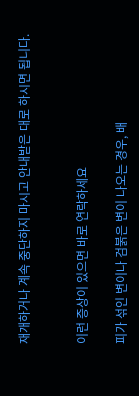재개하거나 계속 중단하지 마시고 안내받은 대로 하시면 됩니다.


이런 증상이 있으면 바로 연락하세요

피가 섞인 변이나 검붉은 변이 나오는 경우, 배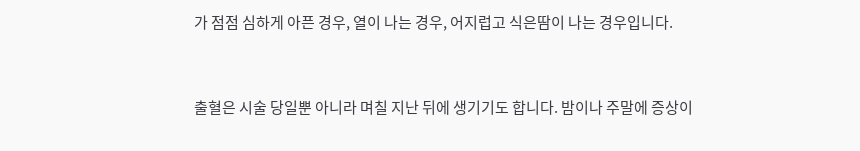가 점점 심하게 아픈 경우, 열이 나는 경우, 어지럽고 식은땀이 나는 경우입니다.


출혈은 시술 당일뿐 아니라 며칠 지난 뒤에 생기기도 합니다. 밤이나 주말에 증상이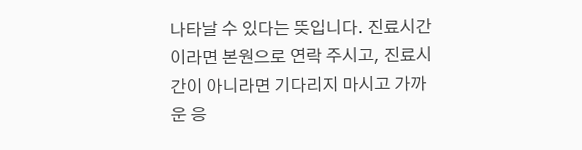나타날 수 있다는 뜻입니다. 진료시간이라면 본원으로 연락 주시고, 진료시간이 아니라면 기다리지 마시고 가까운 응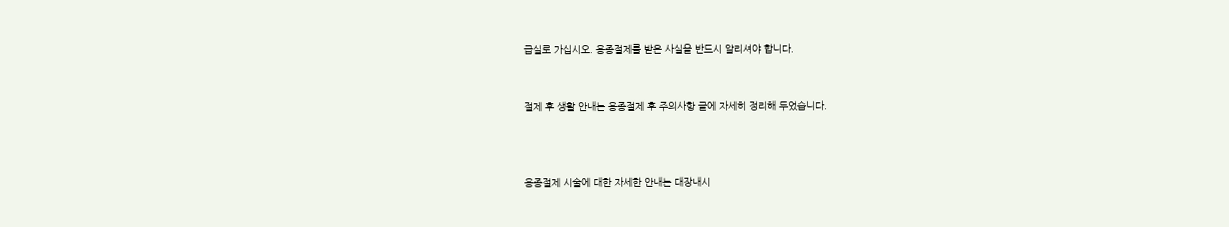급실로 가십시오. 용종절제를 받은 사실을 반드시 알리셔야 합니다.


절제 후 생활 안내는 용종절제 후 주의사항 글에 자세히 정리해 두었습니다.



용종절제 시술에 대한 자세한 안내는 대장내시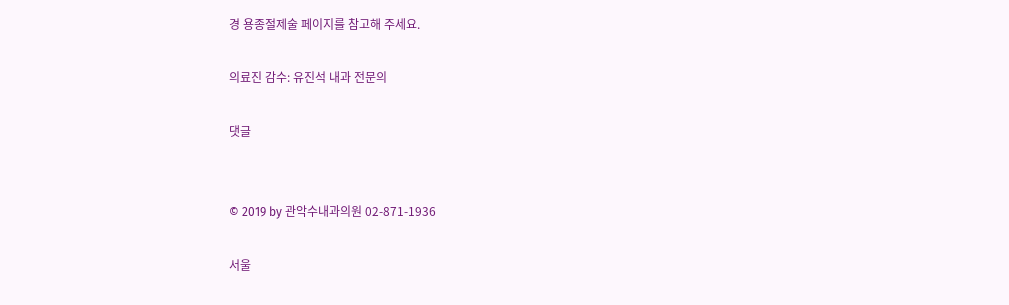경 용종절제술 페이지를 참고해 주세요.

의료진 감수: 유진석 내과 전문의

댓글


© 2019 by 관악수내과의원 02-871-1936

서울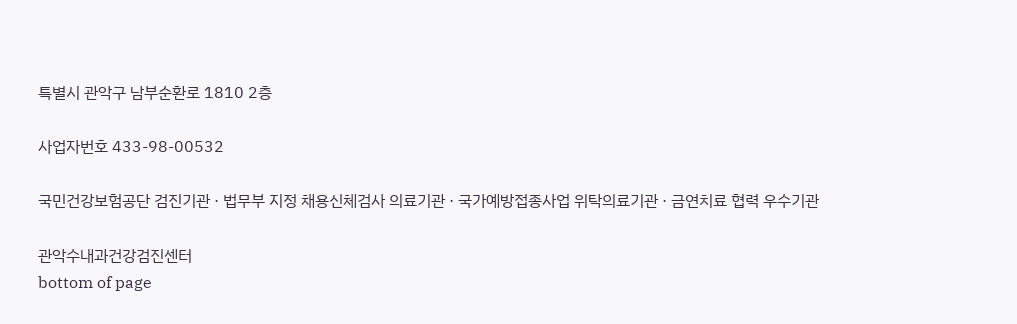특별시 관악구 남부순환로 1810 2층

사업자번호 433-98-00532

국민건강보험공단 검진기관 · 법무부 지정 채용신체검사 의료기관 · 국가예방접종사업 위탁의료기관 · 금연치료 협력 우수기관

관악수내과건강검진센터
bottom of page